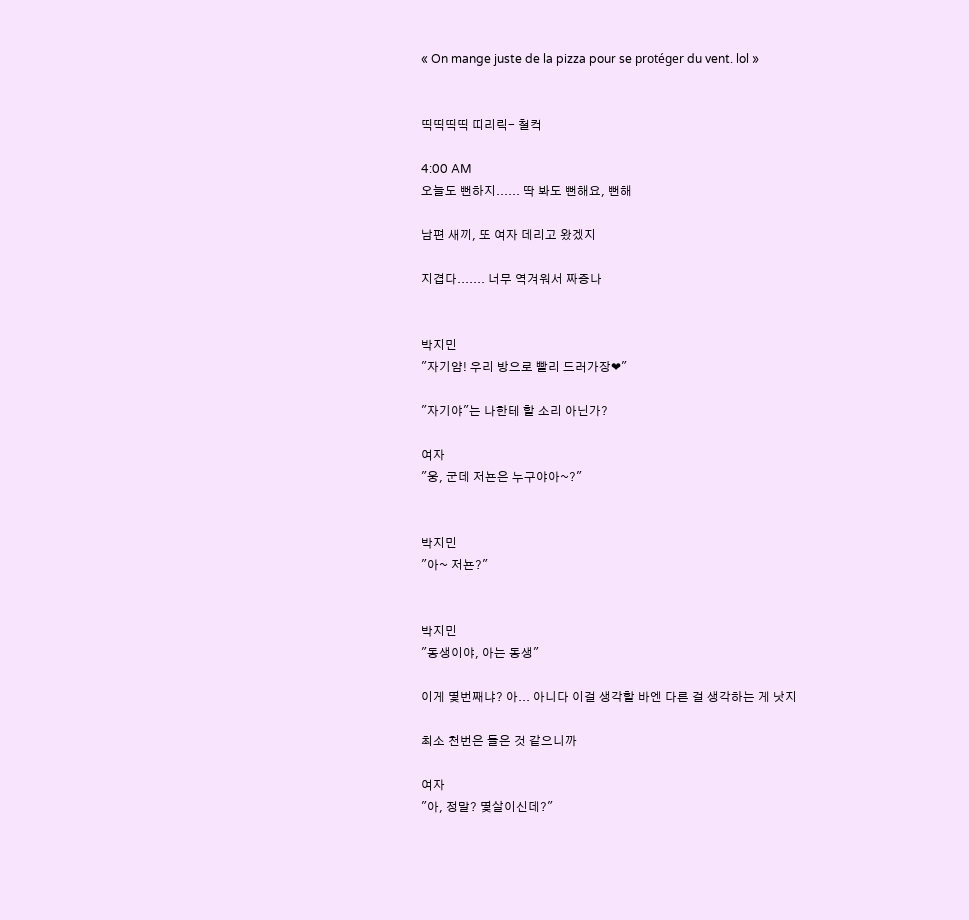« On mange juste de la pizza pour se protéger du vent. lol »


띡띡띡띡 띠리릭- 철컥

4:00 AM
오늘도 뻔하지...... 딱 봐도 뻔해요, 뻔해

남편 새끼, 또 여자 데리고 왔겠지

지겹다....... 너무 역겨워서 짜증나


박지민
"자기얌! 우리 방으로 빨리 드러가장❤"

"자기야"는 나한테 할 소리 아닌가?

여자
"웅, 군데 저뇬은 누구야아~?"


박지민
"아~ 저뇬?"


박지민
"동생이야, 아는 동생"

이게 몇번째냐? 아... 아니다 이걸 생각할 바엔 다른 걸 생각하는 게 낫지

최소 천번은 들은 것 같으니까

여자
"아, 정말? 몇살이신데?"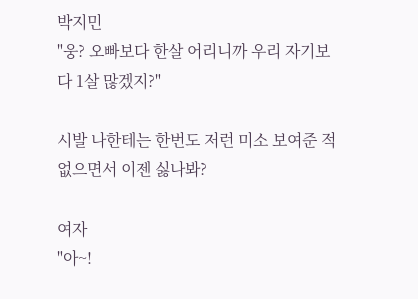박지민
"웅? 오빠보다 한살 어리니까 우리 자기보다 1살 많겠지?"

시발 나한테는 한번도 저런 미소 보여준 적 없으면서 이젠 싫나봐?

여자
"아~!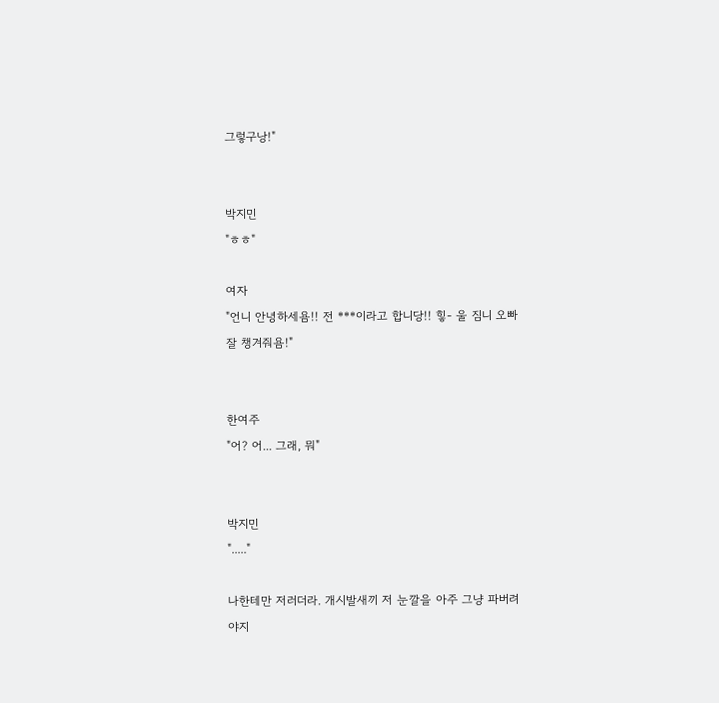그렇구낭!"


박지민
"ㅎㅎ"

여자
"언니 안녕하세욤!! 전 ***이라고 합니당!! 힣- 울 짐니 오빠 잘 챙겨줘욤!"


한여주
"어? 어... 그래, 뭐"


박지민
"....."

나한테만 저러더라. 개시발새끼 저 눈깔을 아주 그냥 파버려야지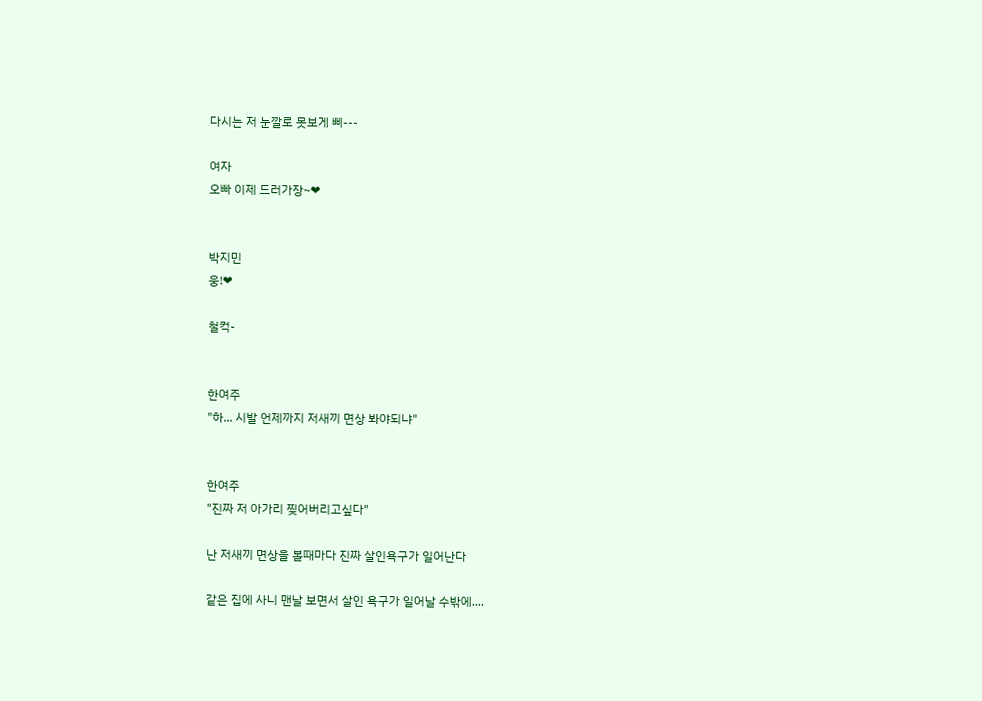다시는 저 눈깔로 못보게 삐---

여자
오빠 이제 드러가장~❤


박지민
웅!❤

철컥-


한여주
"하... 시발 언제까지 저새끼 면상 봐야되냐"


한여주
"진짜 저 아가리 찢어버리고싶다"

난 저새끼 면상을 볼때마다 진짜 살인욕구가 일어난다

같은 집에 사니 맨날 보면서 살인 욕구가 일어날 수밖에....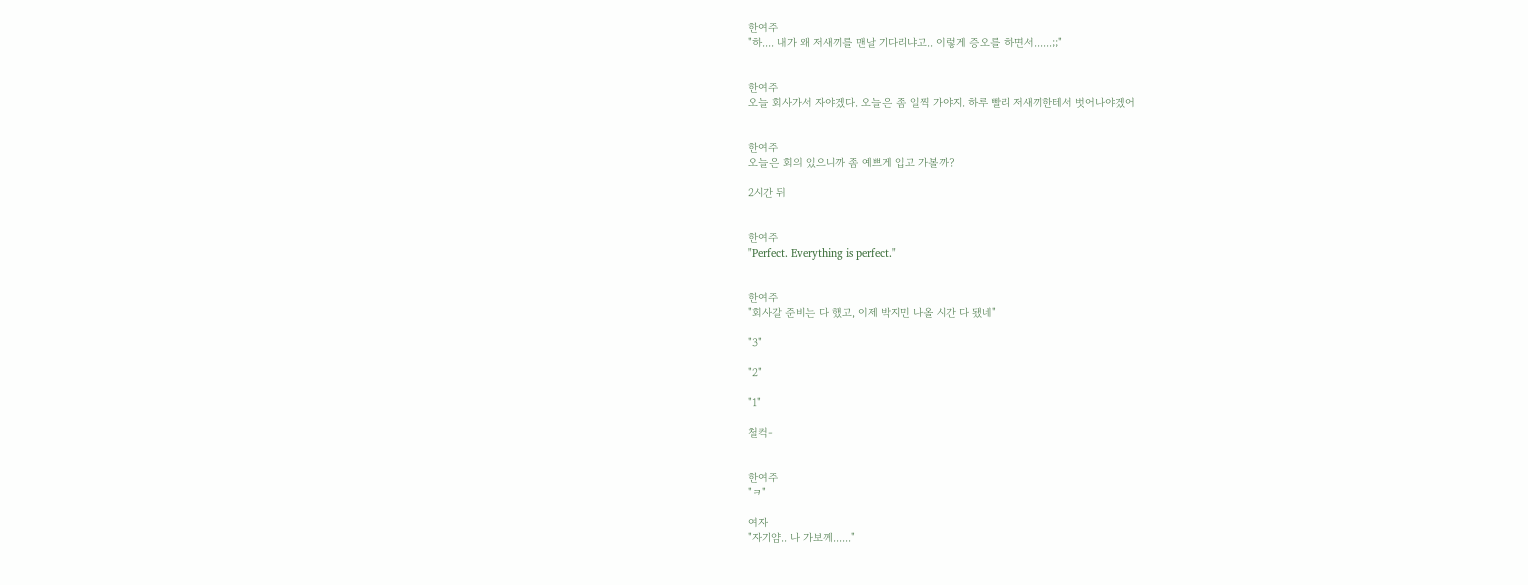한여주
"하.... 내가 왜 저새끼를 맨날 기다리냐고.. 이렇게 증오를 하면서......;;"


한여주
오늘 회사가서 자야겠다. 오늘은 좀 일찍 가야지. 하루 빨리 저새끼한테서 벗어나야겠어


한여주
오늘은 회의 있으니까 좀 예쁘게 입고 가볼까?

2시간 뒤


한여주
"Perfect. Everything is perfect."


한여주
"회사갈 준비는 다 했고, 이제 박지민 나올 시간 다 됐네"

"3"

"2"

"1"

철컥-


한여주
"ㅋ"

여자
"자기얌.. 나 가보께......"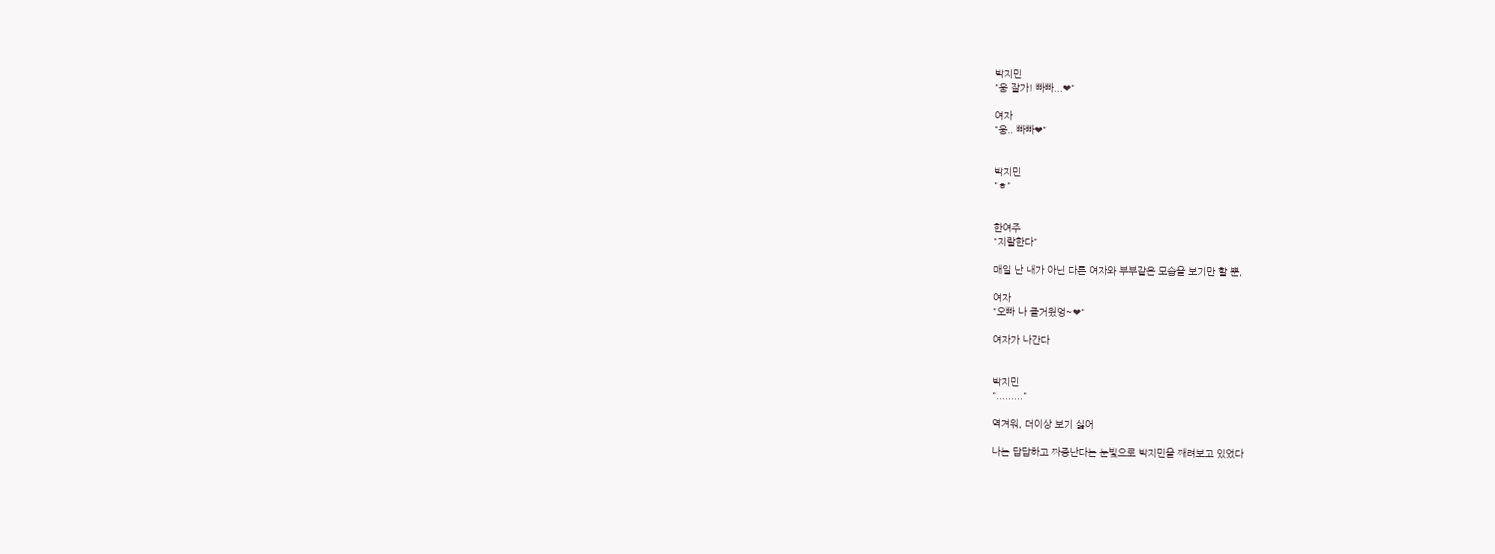박지민
"웅 잘가! 빠빠...❤"

여자
"웅.. 빠빠❤"


박지민
"ㅎ"


한여주
"지랄한다"

매일 난 내가 아닌 다른 여자와 부부같은 모습을 보기만 할 뿐,

여자
"오빠 나 즐거웠엉~❤"

여자가 나간다


박지민
"........."

역겨워, 더이상 보기 싫어

나는 답답하고 짜증난다는 눈빛으로 박지민을 째려보고 있었다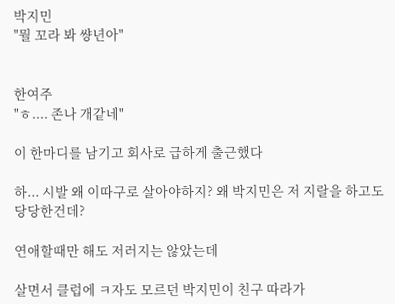박지민
"뭘 꼬라 봐 썅년아"


한여주
"ㅎ.... 존나 개같네"

이 한마디를 남기고 회사로 급하게 출근했다

하... 시발 왜 이따구로 살아야하지? 왜 박지민은 저 지랄을 하고도 당당한건데?

연애할때만 해도 저러지는 않았는데

살면서 클럽에 ㅋ자도 모르던 박지민이 친구 따라가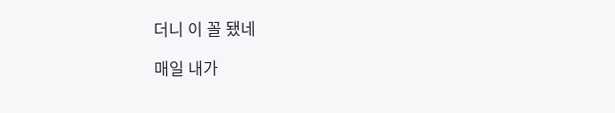더니 이 꼴 됐네

매일 내가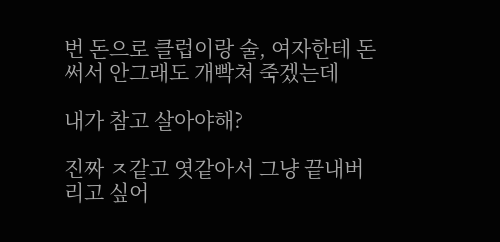번 돈으로 클럽이랑 술, 여자한테 돈 써서 안그래도 개빡쳐 죽겠는데

내가 참고 살아야해?

진짜 ㅈ같고 엿같아서 그냥 끝내버리고 싶어